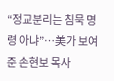“정교분리는 침묵 명령 아냐”…美가 보여준 손현보 목사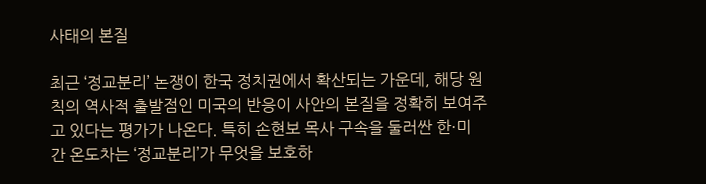사태의 본질

최근 ‘정교분리’ 논쟁이 한국 정치권에서 확산되는 가운데, 해당 원칙의 역사적 출발점인 미국의 반응이 사안의 본질을 정확히 보여주고 있다는 평가가 나온다. 특히 손현보 목사 구속을 둘러싼 한·미 간 온도차는 ‘정교분리’가 무엇을 보호하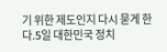기 위한 제도인지 다시 묻게 한다.5일 대한민국 정치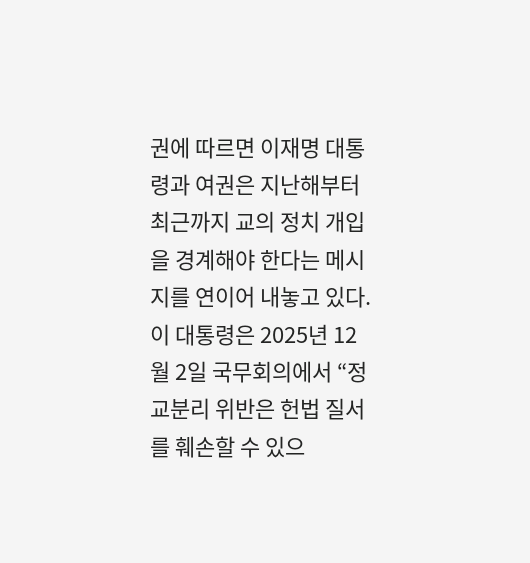권에 따르면 이재명 대통령과 여권은 지난해부터 최근까지 교의 정치 개입을 경계해야 한다는 메시지를 연이어 내놓고 있다. 이 대통령은 2025년 12월 2일 국무회의에서 “정교분리 위반은 헌법 질서를 훼손할 수 있으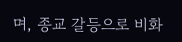며, 종교 갈등으로 비화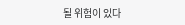될 위험이 있다